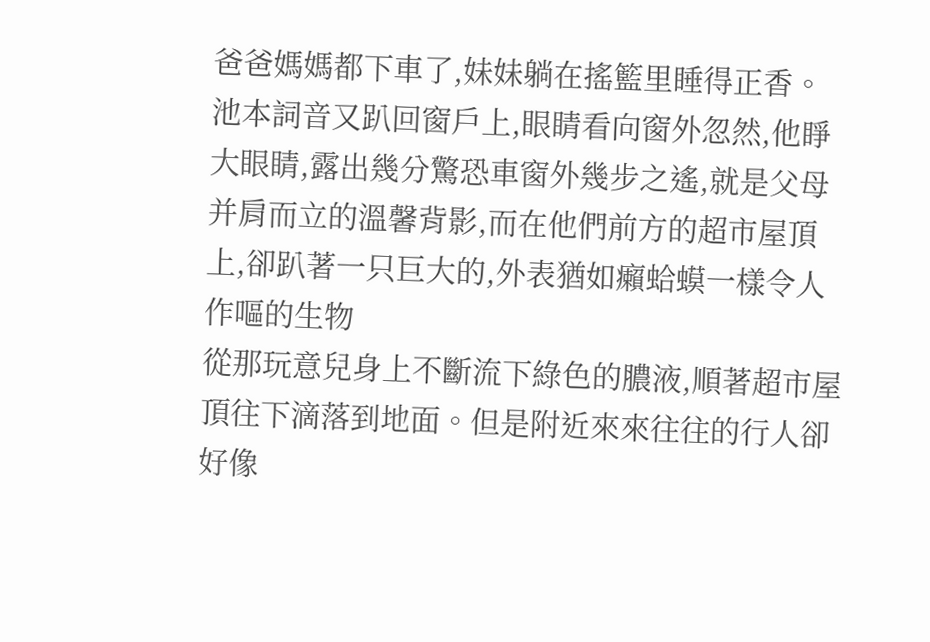爸爸媽媽都下車了,妹妹躺在搖籃里睡得正香。
池本詞音又趴回窗戶上,眼睛看向窗外忽然,他睜大眼睛,露出幾分驚恐車窗外幾步之遙,就是父母并肩而立的溫馨背影,而在他們前方的超市屋頂上,卻趴著一只巨大的,外表猶如癩蛤蟆一樣令人作嘔的生物
從那玩意兒身上不斷流下綠色的膿液,順著超市屋頂往下滴落到地面。但是附近來來往往的行人卻好像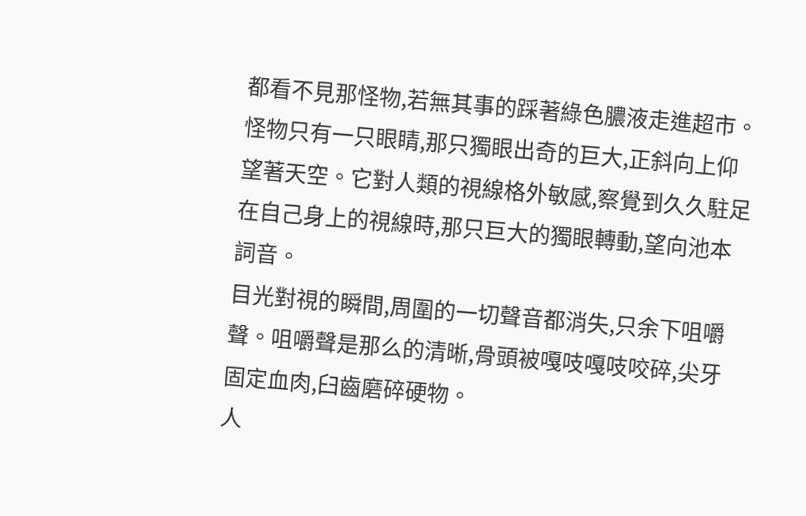都看不見那怪物,若無其事的踩著綠色膿液走進超市。
怪物只有一只眼睛,那只獨眼出奇的巨大,正斜向上仰望著天空。它對人類的視線格外敏感,察覺到久久駐足在自己身上的視線時,那只巨大的獨眼轉動,望向池本詞音。
目光對視的瞬間,周圍的一切聲音都消失,只余下咀嚼聲。咀嚼聲是那么的清晰,骨頭被嘎吱嘎吱咬碎,尖牙固定血肉,臼齒磨碎硬物。
人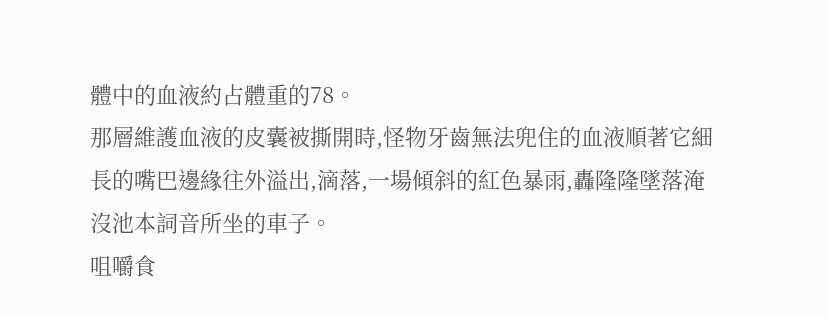體中的血液約占體重的78。
那層維護血液的皮囊被撕開時,怪物牙齒無法兜住的血液順著它細長的嘴巴邊緣往外溢出,滴落,一場傾斜的紅色暴雨,轟隆隆墜落淹沒池本詞音所坐的車子。
咀嚼食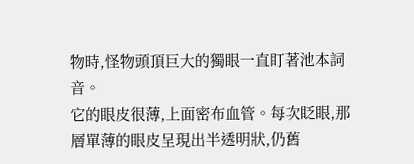物時,怪物頭頂巨大的獨眼一直盯著池本詞音。
它的眼皮很薄,上面密布血管。每次眨眼,那層單薄的眼皮呈現出半透明狀,仍舊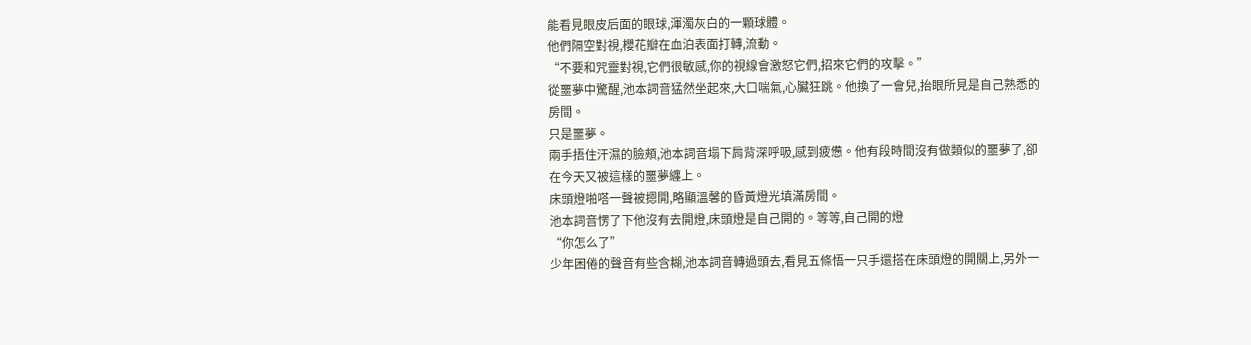能看見眼皮后面的眼球,渾濁灰白的一顆球體。
他們隔空對視,櫻花瓣在血泊表面打轉,流動。
“不要和咒靈對視,它們很敏感,你的視線會激怒它們,招來它們的攻擊。”
從噩夢中驚醒,池本詞音猛然坐起來,大口喘氣,心臟狂跳。他換了一會兒,抬眼所見是自己熟悉的房間。
只是噩夢。
兩手捂住汗濕的臉頰,池本詞音塌下肩背深呼吸,感到疲憊。他有段時間沒有做類似的噩夢了,卻在今天又被這樣的噩夢纏上。
床頭燈啪嗒一聲被摁開,略顯溫馨的昏黃燈光填滿房間。
池本詞音愣了下他沒有去開燈,床頭燈是自己開的。等等,自己開的燈
“你怎么了”
少年困倦的聲音有些含糊,池本詞音轉過頭去,看見五條悟一只手還搭在床頭燈的開關上,另外一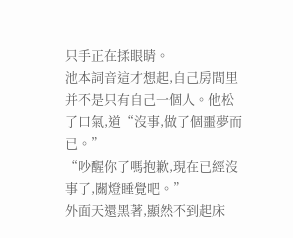只手正在揉眼睛。
池本詞音這才想起,自己房間里并不是只有自己一個人。他松了口氣,道“沒事,做了個噩夢而已。”
“吵醒你了嗎抱歉,現在已經沒事了,關燈睡覺吧。”
外面天還黑著,顯然不到起床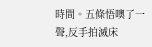時間。五條悟噢了一聲,反手拍滅床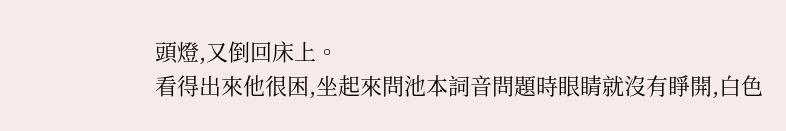頭燈,又倒回床上。
看得出來他很困,坐起來問池本詞音問題時眼睛就沒有睜開,白色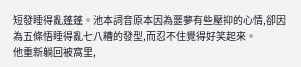短發睡得亂蓬蓬。池本詞音原本因為噩夢有些壓抑的心情,卻因為五條悟睡得亂七八糟的發型,而忍不住覺得好笑起來。
他重新躺回被窩里,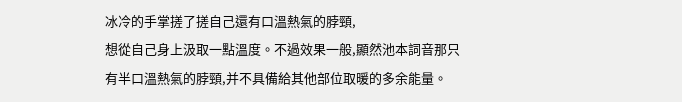冰冷的手掌搓了搓自己還有口溫熱氣的脖頸,
想從自己身上汲取一點溫度。不過效果一般,顯然池本詞音那只有半口溫熱氣的脖頸,并不具備給其他部位取暖的多余能量。